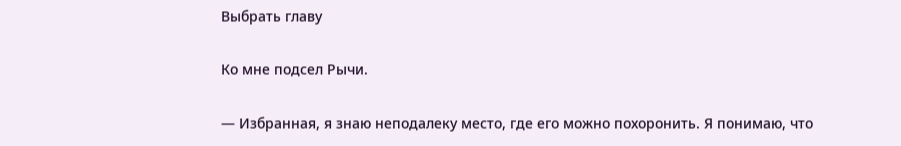Выбрать главу

Ко мне подсел Рычи.

— Избранная, я знаю неподалеку место, где его можно похоронить. Я понимаю, что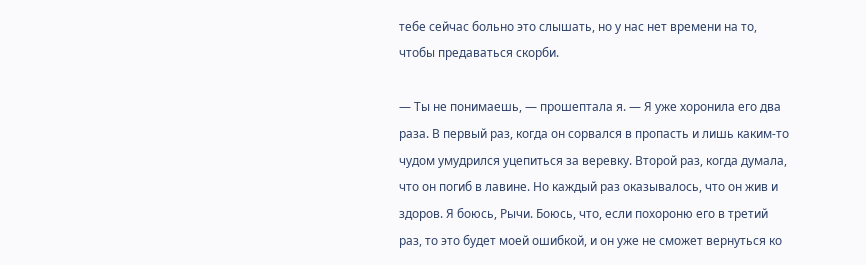тебе сейчас больно это слышать, но у нас нет времени на то, чтобы предаваться скорби.

— Ты не понимаешь, — прошептала я. — Я уже хоронила его два раза. В первый раз, когда он сорвался в пропасть и лишь каким-то чудом умудрился уцепиться за веревку. Второй раз, когда думала, что он погиб в лавине. Но каждый раз оказывалось, что он жив и здоров. Я боюсь, Рычи. Боюсь, что, если похороню его в третий раз, то это будет моей ошибкой, и он уже не сможет вернуться ко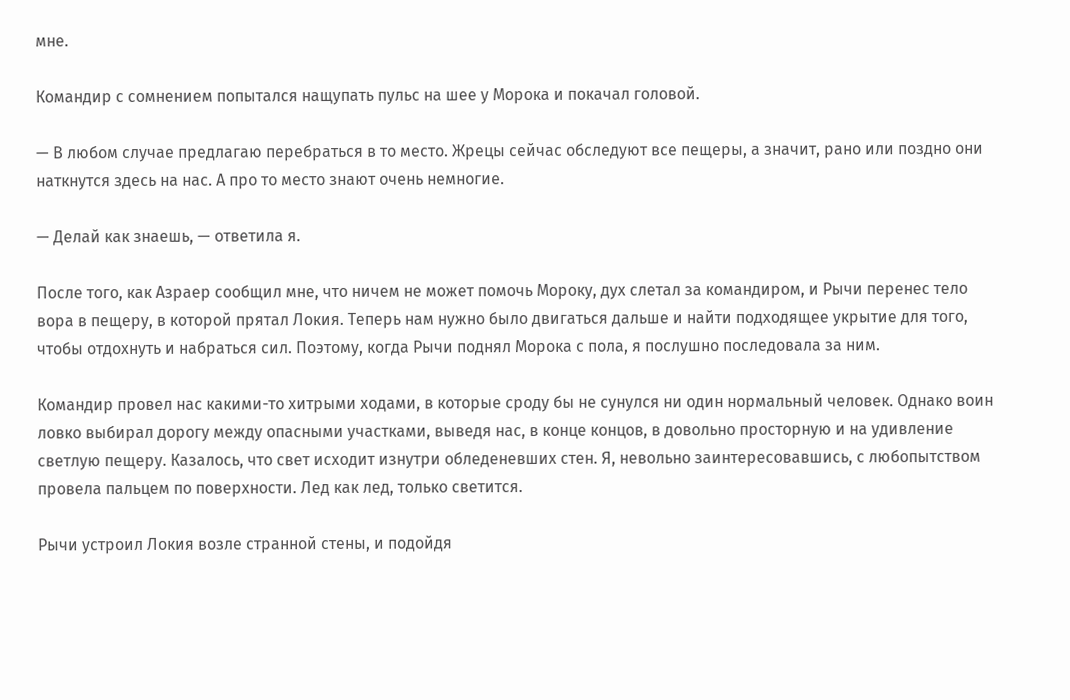мне.

Командир с сомнением попытался нащупать пульс на шее у Морока и покачал головой.

— В любом случае предлагаю перебраться в то место. Жрецы сейчас обследуют все пещеры, а значит, рано или поздно они наткнутся здесь на нас. А про то место знают очень немногие.

— Делай как знаешь, — ответила я.

После того, как Азраер сообщил мне, что ничем не может помочь Мороку, дух слетал за командиром, и Рычи перенес тело вора в пещеру, в которой прятал Локия. Теперь нам нужно было двигаться дальше и найти подходящее укрытие для того, чтобы отдохнуть и набраться сил. Поэтому, когда Рычи поднял Морока с пола, я послушно последовала за ним.

Командир провел нас какими-то хитрыми ходами, в которые сроду бы не сунулся ни один нормальный человек. Однако воин ловко выбирал дорогу между опасными участками, выведя нас, в конце концов, в довольно просторную и на удивление светлую пещеру. Казалось, что свет исходит изнутри обледеневших стен. Я, невольно заинтересовавшись, с любопытством провела пальцем по поверхности. Лед как лед, только светится.

Рычи устроил Локия возле странной стены, и подойдя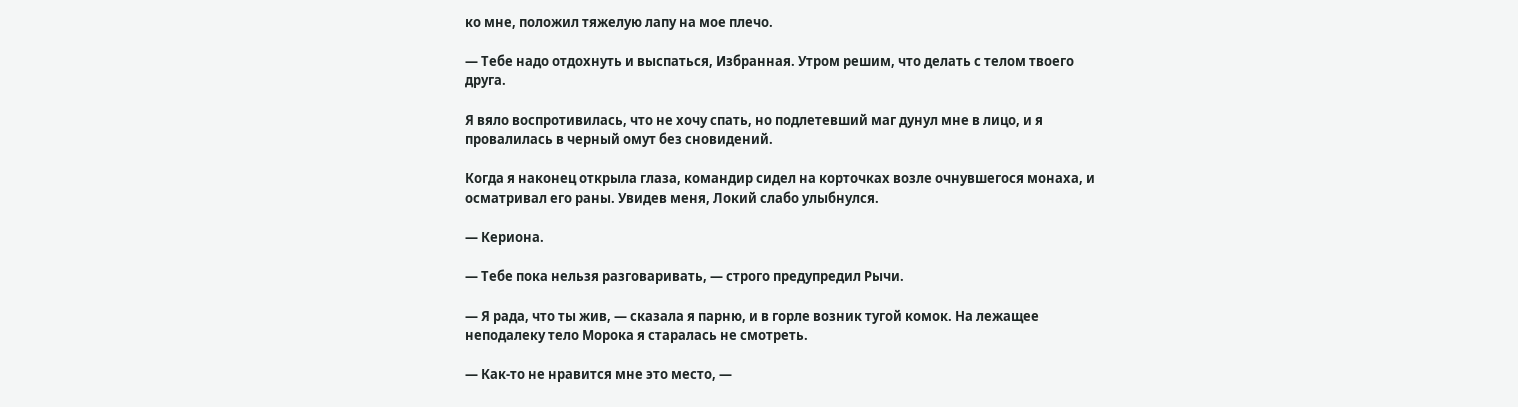ко мне, положил тяжелую лапу на мое плечо.

— Тебе надо отдохнуть и выспаться, Избранная. Утром решим, что делать с телом твоего друга.

Я вяло воспротивилась, что не хочу спать, но подлетевший маг дунул мне в лицо, и я провалилась в черный омут без сновидений.

Когда я наконец открыла глаза, командир сидел на корточках возле очнувшегося монаха, и осматривал его раны. Увидев меня, Локий слабо улыбнулся.

— Кериона.

— Тебе пока нельзя разговаривать, — строго предупредил Рычи.

— Я рада, что ты жив, — сказала я парню, и в горле возник тугой комок. На лежащее неподалеку тело Морока я старалась не смотреть.

— Как-то не нравится мне это место, —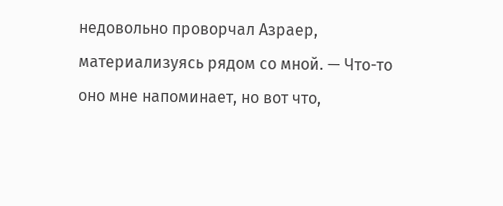недовольно проворчал Азраер, материализуясь рядом со мной. — Что-то оно мне напоминает, но вот что,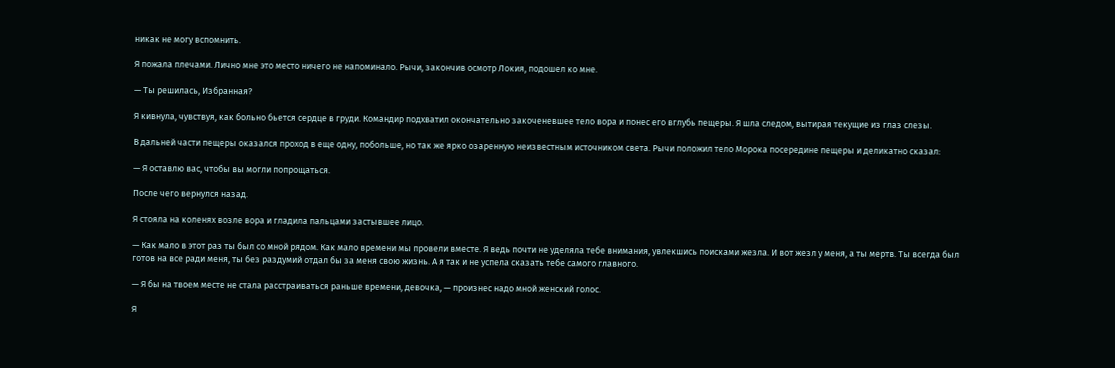никак не могу вспомнить.

Я пожала плечами. Лично мне это место ничего не напоминало. Рычи, закончив осмотр Локия, подошел ко мне.

— Ты решилась, Избранная?

Я кивнула, чувствуя, как больно бьется сердце в груди. Командир подхватил окончательно закоченевшее тело вора и понес его вглубь пещеры. Я шла следом, вытирая текущие из глаз слезы.

В дальней части пещеры оказался проход в еще одну, побольше, но так же ярко озаренную неизвестным источником света. Рычи положил тело Морока посередине пещеры и деликатно сказал:

— Я оставлю вас, чтобы вы могли попрощаться.

После чего вернулся назад.

Я стояла на коленях возле вора и гладила пальцами застывшее лицо.

— Как мало в этот раз ты был со мной рядом. Как мало времени мы провели вместе. Я ведь почти не уделяла тебе внимания, увлекшись поисками жезла. И вот жезл у меня, а ты мертв. Ты всегда был готов на все ради меня, ты без раздумий отдал бы за меня свою жизнь. А я так и не успела сказать тебе самого главного.

— Я бы на твоем месте не стала расстраиваться раньше времени, девочка, — произнес надо мной женский голос.

Я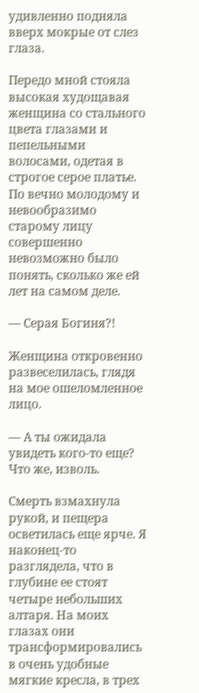удивленно подняла вверх мокрые от слез глаза.

Передо мной стояла высокая худощавая женщина со стального цвета глазами и пепельными волосами, одетая в строгое серое платье. По вечно молодому и невообразимо старому лицу совершенно невозможно было понять, сколько же ей лет на самом деле.

— Серая Богиня?!

Женщина откровенно развеселилась, глядя на мое ошеломленное лицо.

— А ты ожидала увидеть кого-то еще? Что же, изволь.

Смерть взмахнула рукой, и пещера осветилась еще ярче. Я наконец-то разглядела, что в глубине ее стоят четыре небольших алтаря. На моих глазах они трансформировались в очень удобные мягкие кресла, в трех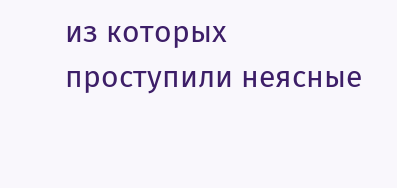из которых проступили неясные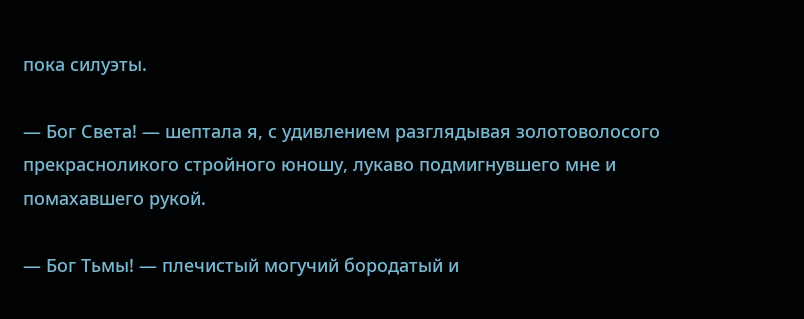пока силуэты.

— Бог Света! — шептала я, с удивлением разглядывая золотоволосого прекрасноликого стройного юношу, лукаво подмигнувшего мне и помахавшего рукой.

— Бог Тьмы! — плечистый могучий бородатый и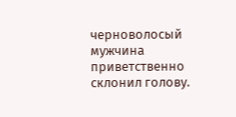черноволосый мужчина приветственно склонил голову.